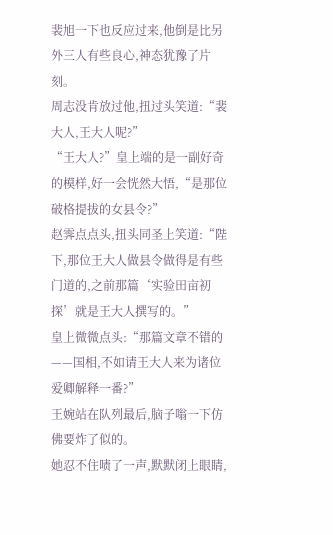裴旭一下也反应过来,他倒是比另外三人有些良心,神态犹豫了片刻。
周志没肯放过他,扭过头笑道:“裴大人,王大人呢?”
“王大人?”皇上端的是一副好奇的模样,好一会恍然大悟,“是那位破格提拔的女县令?”
赵霁点点头,扭头同圣上笑道:“陛下,那位王大人做县令做得是有些门道的,之前那篇‘实验田亩初探’就是王大人撰写的。”
皇上微微点头:“那篇文章不错的——国相,不如请王大人来为诸位爱卿解释一番?”
王婉站在队列最后,脑子嗡一下仿佛要炸了似的。
她忍不住啧了一声,默默闭上眼睛,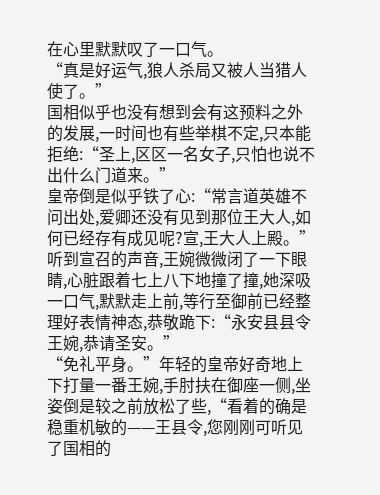在心里默默叹了一口气。
“真是好运气,狼人杀局又被人当猎人使了。”
国相似乎也没有想到会有这预料之外的发展,一时间也有些举棋不定,只本能拒绝:“圣上,区区一名女子,只怕也说不出什么门道来。”
皇帝倒是似乎铁了心:“常言道英雄不问出处,爱卿还没有见到那位王大人,如何已经存有成见呢?宣,王大人上殿。”
听到宣召的声音,王婉微微闭了一下眼睛,心脏跟着七上八下地撞了撞,她深吸一口气,默默走上前,等行至御前已经整理好表情神态,恭敬跪下:“永安县县令王婉,恭请圣安。”
“免礼平身。”年轻的皇帝好奇地上下打量一番王婉,手肘扶在御座一侧,坐姿倒是较之前放松了些,“看着的确是稳重机敏的——王县令,您刚刚可听见了国相的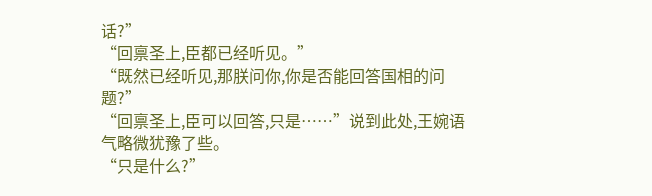话?”
“回禀圣上,臣都已经听见。”
“既然已经听见,那朕问你,你是否能回答国相的问题?”
“回禀圣上,臣可以回答,只是……”说到此处,王婉语气略微犹豫了些。
“只是什么?”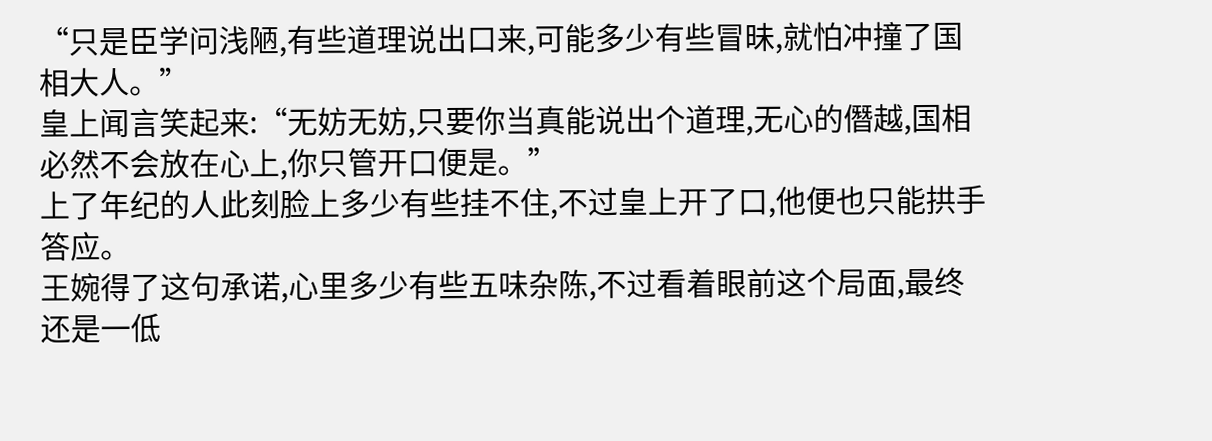“只是臣学问浅陋,有些道理说出口来,可能多少有些冒昧,就怕冲撞了国相大人。”
皇上闻言笑起来:“无妨无妨,只要你当真能说出个道理,无心的僭越,国相必然不会放在心上,你只管开口便是。”
上了年纪的人此刻脸上多少有些挂不住,不过皇上开了口,他便也只能拱手答应。
王婉得了这句承诺,心里多少有些五味杂陈,不过看着眼前这个局面,最终还是一低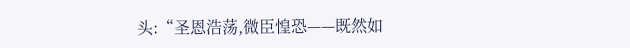头:“圣恩浩荡,微臣惶恐——既然如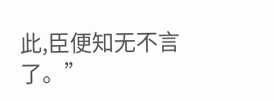此,臣便知无不言了。”